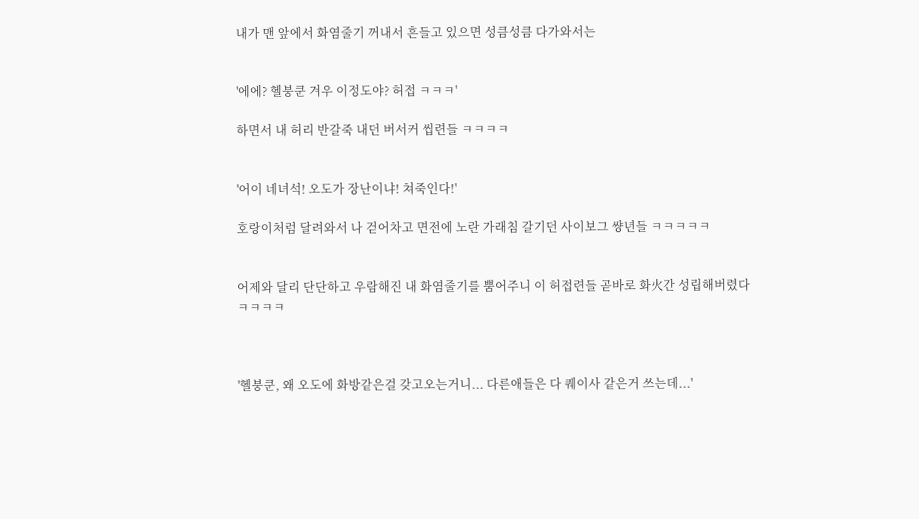내가 맨 앞에서 화염줄기 꺼내서 흔들고 있으면 성큼성큼 다가와서는


'에에? 헬붕쿤 겨우 이정도야? 허접 ㅋㅋㅋ'

하면서 내 허리 반갈죽 내던 버서커 씹련들 ㅋㅋㅋㅋ


'어이 네녀석! 오도가 장난이냐! 쳐죽인다!'

호랑이처럼 달려와서 나 걷어차고 면전에 노란 가래침 갈기던 사이보그 썅년들 ㅋㅋㅋㅋㅋ


어제와 달리 단단하고 우람해진 내 화염줄기를 뿜어주니 이 허접련들 곧바로 화火간 성립해버렸다 ㅋㅋㅋㅋ



'헬붕쿤, 왜 오도에 화방같은걸 갖고오는거니... 다른애들은 다 퀘이사 같은거 쓰는데...'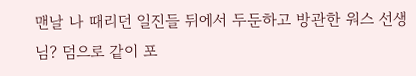맨날 나 때리던 일진들 뒤에서 두둔하고 방관한 워스 선생님? 덤으로 같이 포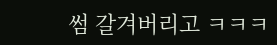썸 갈겨버리고 ㅋㅋㅋ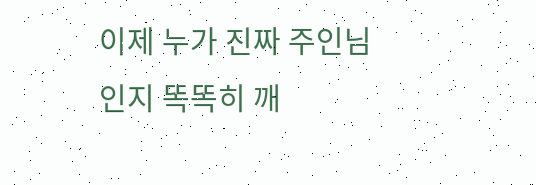이제 누가 진짜 주인님인지 똑똑히 깨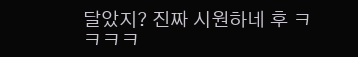달았지? 진짜 시원하네 후 ㅋㅋㅋㅋ